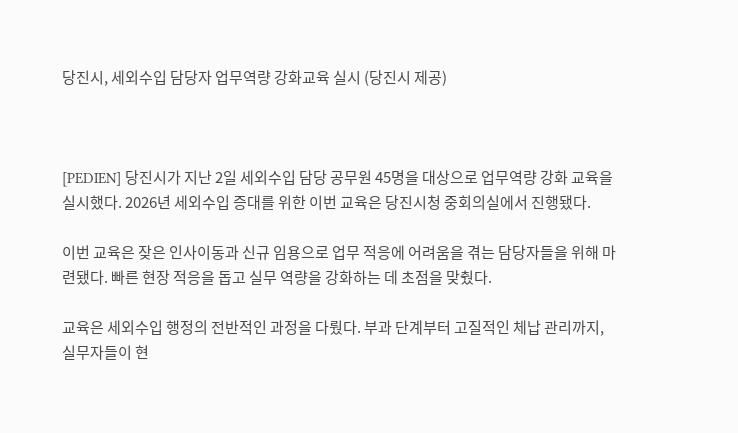당진시, 세외수입 담당자 업무역량 강화교육 실시 (당진시 제공)



[PEDIEN] 당진시가 지난 2일 세외수입 담당 공무원 45명을 대상으로 업무역량 강화 교육을 실시했다. 2026년 세외수입 증대를 위한 이번 교육은 당진시청 중회의실에서 진행됐다.

이번 교육은 잦은 인사이동과 신규 임용으로 업무 적응에 어려움을 겪는 담당자들을 위해 마련됐다. 빠른 현장 적응을 돕고 실무 역량을 강화하는 데 초점을 맞췄다.

교육은 세외수입 행정의 전반적인 과정을 다뤘다. 부과 단계부터 고질적인 체납 관리까지, 실무자들이 현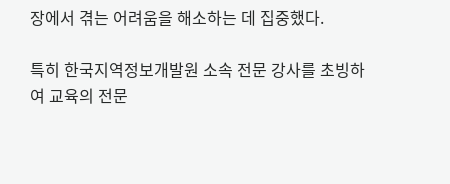장에서 겪는 어려움을 해소하는 데 집중했다.

특히 한국지역정보개발원 소속 전문 강사를 초빙하여 교육의 전문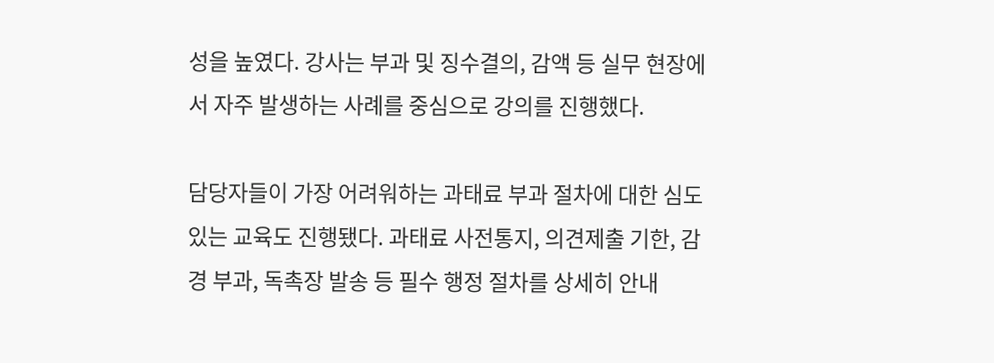성을 높였다. 강사는 부과 및 징수결의, 감액 등 실무 현장에서 자주 발생하는 사례를 중심으로 강의를 진행했다.

담당자들이 가장 어려워하는 과태료 부과 절차에 대한 심도 있는 교육도 진행됐다. 과태료 사전통지, 의견제출 기한, 감경 부과, 독촉장 발송 등 필수 행정 절차를 상세히 안내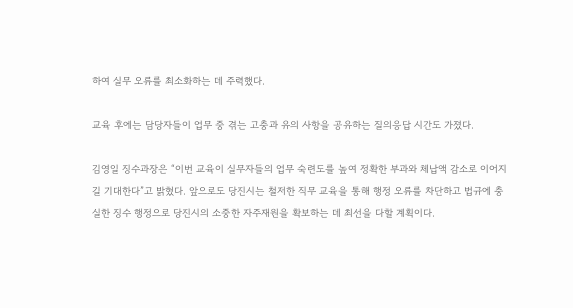하여 실무 오류를 최소화하는 데 주력했다.

교육 후에는 담당자들이 업무 중 겪는 고충과 유의 사항을 공유하는 질의응답 시간도 가졌다.

김영일 징수과장은 “이번 교육이 실무자들의 업무 숙련도를 높여 정확한 부과와 체납액 감소로 이어지길 기대한다”고 밝혔다. 앞으로도 당진시는 철저한 직무 교육을 통해 행정 오류를 차단하고 법규에 충실한 징수 행정으로 당진시의 소중한 자주재원을 확보하는 데 최선을 다할 계획이다.